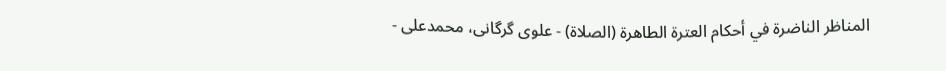المناظر الناضرة في أحکام العترة الطاهرة (الصلاة) - علوی گرگانی، محمدعلی -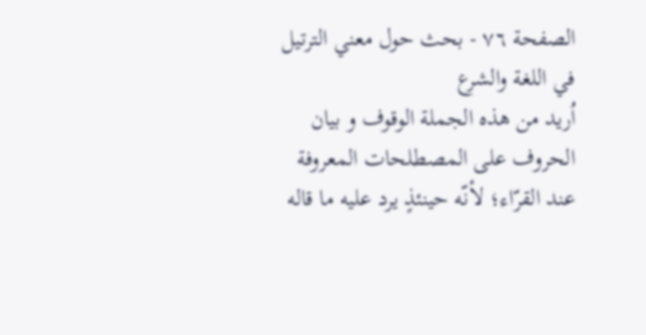الصفحة ٧٦ - بحث حول معني الترتيل في اللغة والشرع
اُريد من هذه الجملة الوقوف و بيان الحروف على المصطلحات المعروفة عند القرّاء؛ لأنّه حينئذٍ يرد عليه ما قاله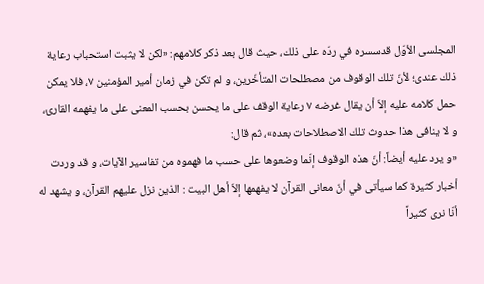المجلسى الأوّل قدسسره في ردّه على ذلك، حيث قال بعد ذكر كلامهم: «لكن لا يثبت استحباب رعاية ذلك عندى؛ لأنّ تلك الوقوف من مصطلحات المتأخّرين، و لم تكن في زمان أمير المؤمنين ٧، فلا يمكن حمل كلامه عليه إلاّ أن يقال غرضه ٧ رعاية الوقف على ما يحسن بحسب المعنى على ما يفهمه القارئ، و لا ينافى هذا حدوث تلك الاصطلاحات بعده»، ثم قال:
«و يرد عليه أيضاً: أنّ هذه الوقوف إنّما وضعوها على حسب ما فهموه من تفاسير الآيات، و قد وردت أخبار كثيرة كما سيأتى في أنّ معانى القرآن لا يفهمها إلاّ أهل البيت : الذين نزل عليهم القرآن، و يشهد له أنّا نرى كثيراً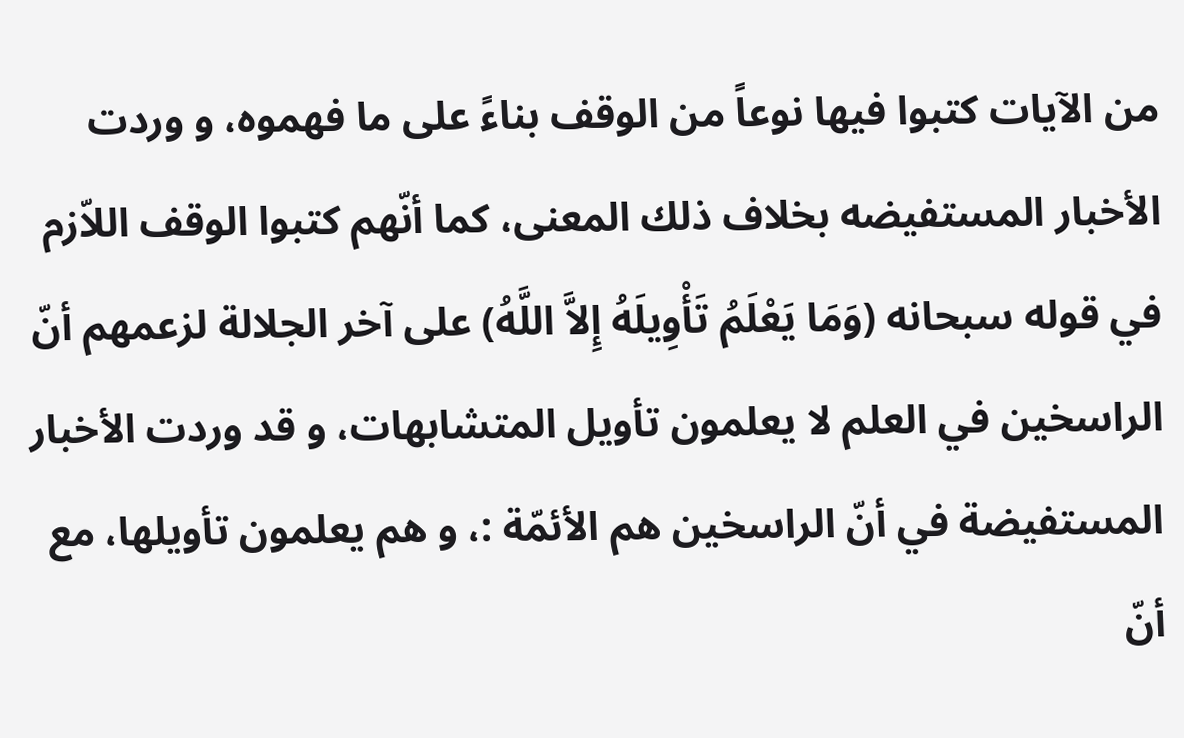من الآيات كتبوا فيها نوعاً من الوقف بناءً على ما فهموه، و وردت الأخبار المستفيضه بخلاف ذلك المعنى، كما أنّهم كتبوا الوقف اللاّزم في قوله سبحانه (وَمَا يَعْلَمُ تَأْوِيلَهُ إِلاَّ اللَّهُ) على آخر الجلالة لزعمهم أنّ الراسخين في العلم لا يعلمون تأويل المتشابهات، و قد وردت الأخبار المستفيضة في أنّ الراسخين هم الأئمّة :، و هم يعلمون تأويلها، مع أنّ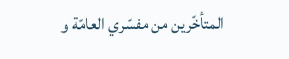المتأخّرين من مفسّري العامّة و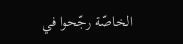الخاصّة رجّحوا في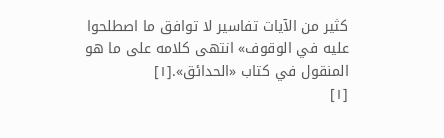كثير من الآيات تفاسير لا توافق ما اصطلحوا عليه في الوقوف» انتهى كلامه على ما هو المنقول في كتاب «الحدائق».[١]
[١]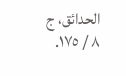الحدائق، ج ٨ / ١٧٥.